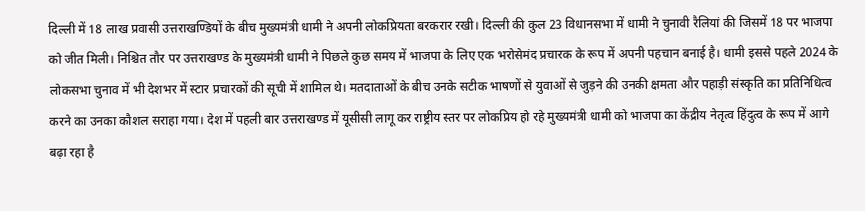दिल्ली में 18 लाख प्रवासी उत्तराखण्डियों के बीच मुख्यमंत्री धामी ने अपनी लोकप्रियता बरकरार रखी। दिल्ली की कुल 23 विधानसभा में धामी ने चुनावी रैलियां की जिसमें 18 पर भाजपा को जीत मिली। निश्चित तौर पर उत्तराखण्ड के मुख्यमंत्री धामी ने पिछले कुछ समय में भाजपा के लिए एक भरोसेमंद प्रचारक के रूप में अपनी पहचान बनाई है। धामी इससे पहले 2024 के लोकसभा चुनाव में भी देशभर में स्टार प्रचारकों की सूची में शामिल थे। मतदाताओं के बीच उनके सटीक भाषणों से युवाओं से जुड़ने की उनकी क्षमता और पहाड़ी संस्कृति का प्रतिनिधित्व करने का उनका कौशल सराहा गया। देश में पहली बार उत्तराखण्ड में यूसीसी लागू कर राष्ट्रीय स्तर पर लोकप्रिय हो रहे मुख्यमंत्री धामी को भाजपा का केंद्रीय नेतृत्व हिंदुत्व के रूप में आगे बढ़ा रहा है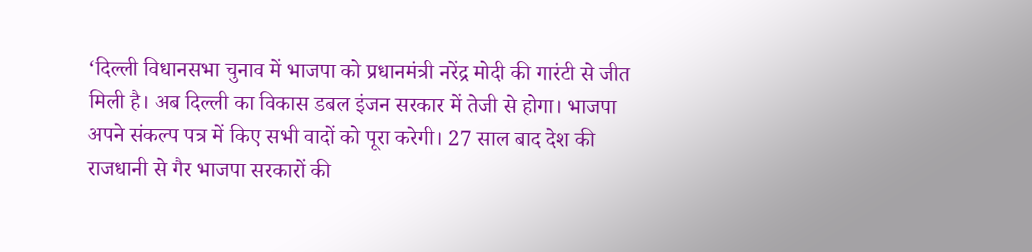‘दिल्ली विधानसभा चुनाव में भाजपा को प्रधानमंत्री नरेंद्र मोदी की गारंटी से जीत मिली है। अब दिल्ली का विकास डबल इंजन सरकार में तेजी से होगा। भाजपा अपने संकल्प पत्र में किए सभी वादों को पूरा करेगी। 27 साल बाद देश की राजधानी से गैर भाजपा सरकारों की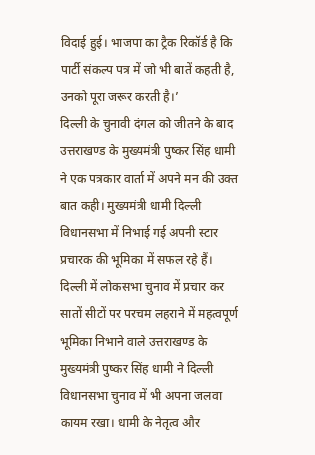विदाई हुई। भाजपा का ट्रैक रिकॉर्ड है कि पार्टी संकल्प पत्र में जो भी बातें कहती है, उनको पूरा जरूर करती है।’
दिल्ली के चुनावी दंगल को जीतने के बाद उत्तराखण्ड के मुख्यमंत्री पुष्कर सिंह धामी ने एक पत्रकार वार्ता में अपने मन की उक्त बात कही। मुख्यमंत्री धामी दिल्ली विधानसभा में निभाई गई अपनी स्टार प्रचारक की भूमिका में सफल रहे हैं। दिल्ली में लोकसभा चुनाव में प्रचार कर सातों सीटों पर परचम लहराने में महत्वपूर्ण भूमिका निभाने वाले उत्तराखण्ड के मुख्यमंत्री पुष्कर सिंह धामी ने दिल्ली विधानसभा चुनाव में भी अपना जलवा कायम रखा। धामी के नेतृत्व और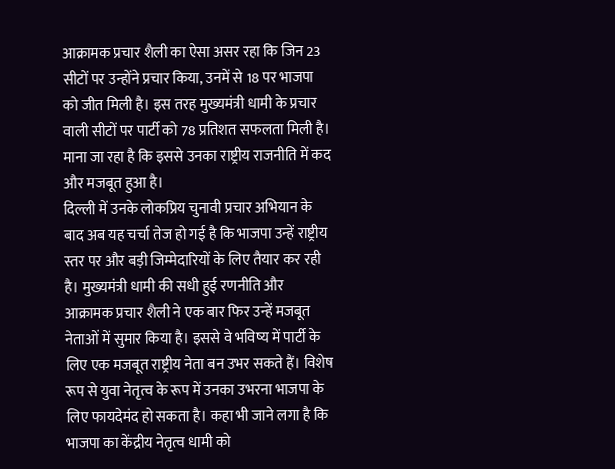आक्रामक प्रचार शैली का ऐसा असर रहा कि जिन 23 सीटों पर उन्होंने प्रचार किया, उनमें से 18 पर भाजपा को जीत मिली है। इस तरह मुख्यमंत्री धामी के प्रचार वाली सीटों पर पार्टी को 78 प्रतिशत सफलता मिली है। माना जा रहा है कि इससे उनका राष्ट्रीय राजनीति में कद और मजबूत हुआ है।
दिल्ली में उनके लोकप्रिय चुनावी प्रचार अभियान के बाद अब यह चर्चा तेज हो गई है कि भाजपा उन्हें राष्ट्रीय स्तर पर और बड़ी जिम्मेदारियों के लिए तैयार कर रही है। मुख्यमंत्री धामी की सधी हुई रणनीति और आक्रामक प्रचार शैली ने एक बार फिर उन्हें मजबूत नेताओं में सुमार किया है। इससे वे भविष्य में पार्टी के लिए एक मजबूत राष्ट्रीय नेता बन उभर सकते हैं। विशेष रूप से युवा नेतृत्व के रूप में उनका उभरना भाजपा के लिए फायदेमंद हो सकता है। कहा भी जाने लगा है कि भाजपा का केंद्रीय नेतृत्व धामी को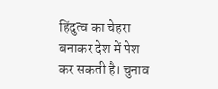हिंदुत्व का चेहरा बनाकर देश में पेश कर सकती है। चुनाव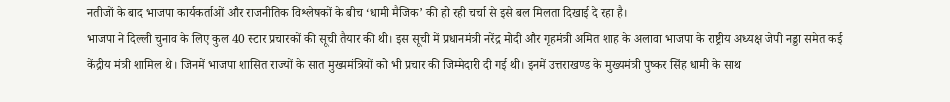नतीजों के बाद भाजपा कार्यकर्ताओं और राजनीतिक विश्लेषकों के बीच ‘धामी मैजिक’ की हो रही चर्चा से इसे बल मिलता दिखाई दे रहा है।
भाजपा ने दिल्ली चुनाव के लिए कुल 40 स्टार प्रचारकों की सूची तैयार की थी। इस सूची में प्रधानमंत्री नरेंद्र मोदी और गृहमंत्री अमित शाह के अलावा भाजपा के राष्ट्रीय अध्यक्ष जेपी नड्डा समेत कई केंद्रीय मंत्री शामिल थे। जिनमें भाजपा शासित राज्यों के सात मुख्यमंत्रियों को भी प्रचार की जिम्मेदारी दी गई थी। इनमें उत्तराखण्ड के मुख्यमंत्री पुष्कर सिंह धामी के साथ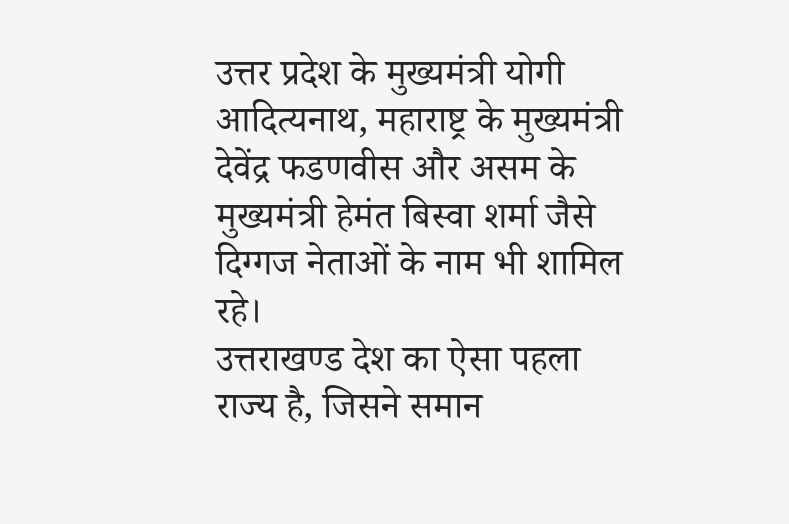उत्तर प्रदेश के मुख्यमंत्री योगी आदित्यनाथ, महाराष्ट्र के मुख्यमंत्री देवेंद्र फडणवीस और असम के मुख्यमंत्री हेमंत बिस्वा शर्मा जैसे दिग्गज नेताओं के नाम भी शामिल रहे।
उत्तराखण्ड देश का ऐसा पहला राज्य है, जिसने समान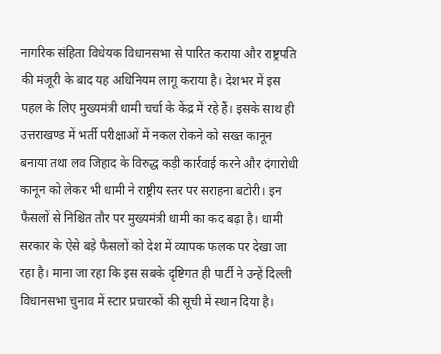नागरिक संहिता विधेयक विधानसभा से पारित कराया और राष्ट्रपति की मंजूरी के बाद यह अधिनियम लागू कराया है। देशभर में इस पहल के लिए मुख्यमंत्री धामी चर्चा के केंद्र में रहे हैं। इसके साथ ही उत्तराखण्ड में भर्ती परीक्षाओं में नकल रोकने को सख्त कानून बनाया तथा लव जिहाद के विरुद्ध कड़ी कार्रवाई करने और दंगारोधी कानून को लेकर भी धामी ने राष्ट्रीय स्तर पर सराहना बटोरी। इन फैसलों से निश्चित तौर पर मुख्यमंत्री धामी का कद बढ़ा है। धामी सरकार के ऐसे बड़े फैसलों को देश में व्यापक फलक पर देखा जा रहा है। माना जा रहा कि इस सबके दृष्टिगत ही पार्टी ने उन्हें दिल्ली विधानसभा चुनाव में स्टार प्रचारकों की सूची में स्थान दिया है।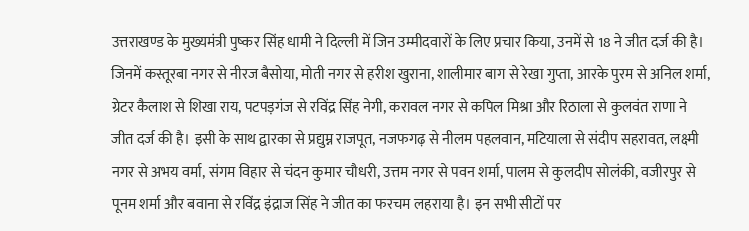उत्तराखण्ड के मुख्यमंत्री पुष्कर सिंह धामी ने दिल्ली में जिन उम्मीदवारों के लिए प्रचार किया, उनमें से 18 ने जीत दर्ज की है। जिनमें कस्तूरबा नगर से नीरज बैसोया, मोती नगर से हरीश खुराना, शालीमार बाग से रेखा गुप्ता, आरके पुरम से अनिल शर्मा, ग्रेटर कैलाश से शिखा राय, पटपड़गंज से रविंद्र सिंह नेगी, करावल नगर से कपिल मिश्रा और रिठाला से कुलवंत राणा ने जीत दर्ज की है। इसी के साथ द्वारका से प्रद्युम्न राजपूत, नजफगढ़ से नीलम पहलवान, मटियाला से संदीप सहरावत, लक्ष्मी नगर से अभय वर्मा, संगम विहार से चंदन कुमार चौधरी, उत्तम नगर से पवन शर्मा, पालम से कुलदीप सोलंकी, वजीरपुर से पूनम शर्मा और बवाना से रविंद्र इंद्राज सिंह ने जीत का फरचम लहराया है। इन सभी सीटों पर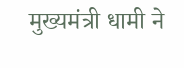मुख्यमंत्री धामी ने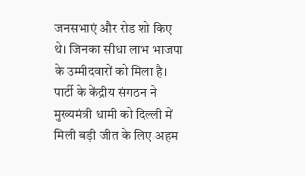जनसभाएं और रोड शो किए थे। जिनका सीधा लाभ भाजपा के उम्मीदवारों को मिला है।
पार्टी के केंद्रीय संगठन ने मुख्यमंत्री धामी को दिल्ली में मिली बड़ी जीत के लिए अहम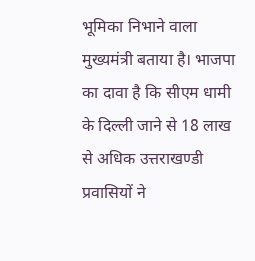भूमिका निभाने वाला मुख्यमंत्री बताया है। भाजपा का दावा है कि सीएम धामी के दिल्ली जाने से 18 लाख से अधिक उत्तराखण्डी प्रवासियों ने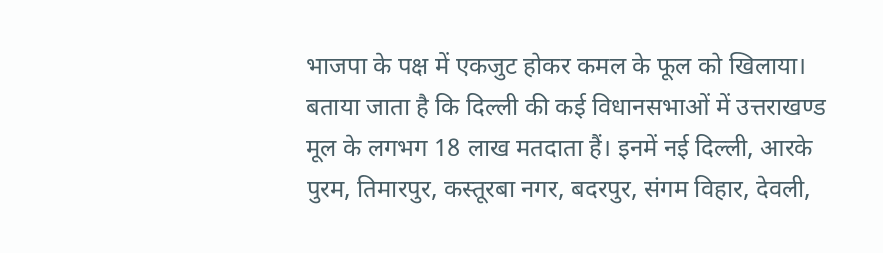भाजपा के पक्ष में एकजुट होकर कमल के फूल को खिलाया। बताया जाता है कि दिल्ली की कई विधानसभाओं में उत्तराखण्ड मूल के लगभग 18 लाख मतदाता हैं। इनमें नई दिल्ली, आरके पुरम, तिमारपुर, कस्तूरबा नगर, बदरपुर, संगम विहार, देवली,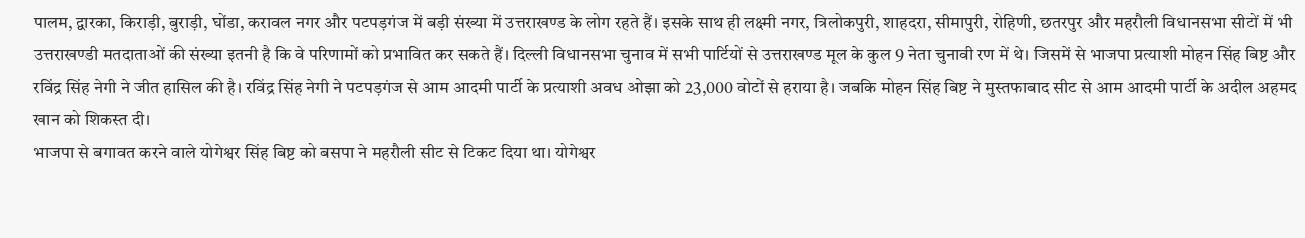पालम, द्वारका, किराड़ी, बुराड़ी, घोंडा, करावल नगर और पटपड़गंज में बड़ी संख्या में उत्तराखण्ड के लोग रहते हैं। इसके साथ ही लक्ष्मी नगर, त्रिलोकपुरी, शाहदरा, सीमापुरी, रोहिणी, छतरपुर और महरौली विधानसभा सीटों में भी उत्तराखण्डी मतदाताओं की संख्या इतनी है कि वे परिणामों को प्रभावित कर सकते हैं। दिल्ली विधानसभा चुनाव में सभी पार्टियों से उत्तराखण्ड मूल के कुल 9 नेता चुनावी रण में थे। जिसमें से भाजपा प्रत्याशी मोहन सिंह बिष्ट और रविंद्र सिंह नेगी ने जीत हासिल की है। रविंद्र सिंह नेगी ने पटपड़गंज से आम आदमी पार्टी के प्रत्याशी अवध ओझा को 23,000 वोटों से हराया है। जबकि मोहन सिंह बिष्ट ने मुस्तफाबाद सीट से आम आदमी पार्टी के अदील अहमद खान को शिकस्त दी।
भाजपा से बगावत करने वाले योगेश्वर सिंह बिष्ट को बसपा ने महरौली सीट से टिकट दिया था। योगेश्वर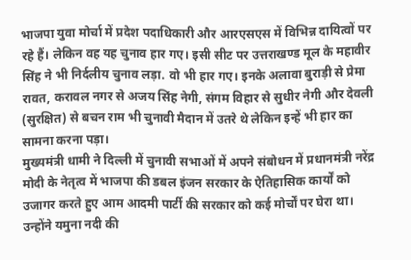भाजपा युवा मोर्चा में प्रदेश पदाधिकारी और आरएसएस में विभिन्न दायित्वों पर रहे हैं। लेकिन वह यह चुनाव हार गए। इसी सीट पर उत्तराखण्ड मूल के महावीर सिंह ने भी निर्दलीय चुनाव लड़ा. वो भी हार गए। इनके अलावा बुराड़ी से प्रेमा रावत, करावल नगर से अजय सिंह नेगी, संगम विहार से सुधीर नेगी और देवली (सुरक्षित) से बचन राम भी चुनावी मैदान में उतरे थे लेकिन इन्हें भी हार का सामना करना पड़ा।
मुख्यमंत्री धामी ने दिल्ली में चुनावी सभाओं में अपने संबोधन में प्रधानमंत्री नरेंद्र मोदी के नेतृत्व में भाजपा की डबल इंजन सरकार के ऐतिहासिक कार्यों को उजागर करते हुए आम आदमी पार्टी की सरकार को कई मोर्चों पर घेरा था। उन्होंने यमुना नदी की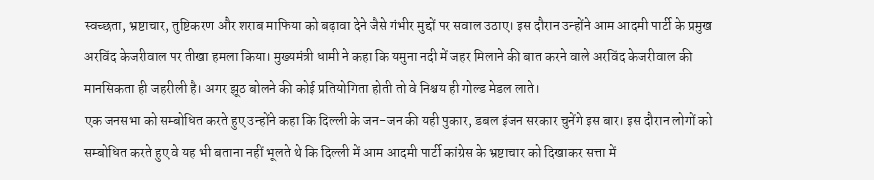स्वच्छता, भ्रष्टाचार, तुष्टिकरण और शराब माफिया को बढ़ावा देने जैसे गंभीर मुद्दों पर सवाल उठाए। इस दौरान उन्होंने आम आदमी पार्टी के प्रमुख अरविंद केजरीवाल पर तीखा हमला किया। मुख्यमंत्री धामी ने कहा कि यमुना नदी में जहर मिलाने की बात करने वाले अरविंद केजरीवाल की मानसिकता ही जहरीली है। अगर झूठ बोलने की कोई प्रतियोगिता होती तो वे निश्चय ही गोल्ड मेडल लाते।
एक जनसभा को सम्बोधित करते हुए उन्होंने कहा कि दिल्ली के जन-जन की यही पुकार, डबल इंजन सरकार चुनेंगे इस बार। इस दौरान लोगों को सम्बोधित करते हुए वे यह भी बताना नहीं भूलते थे कि दिल्ली में आम आदमी पार्टी कांग्रेस के भ्रष्टाचार को दिखाकर सत्ता में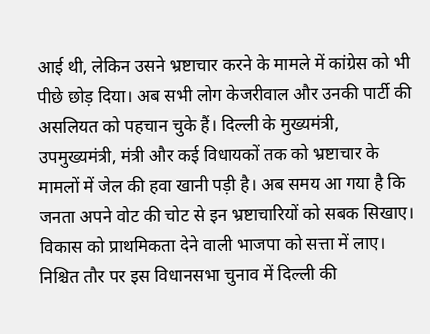आई थी, लेकिन उसने भ्रष्टाचार करने के मामले में कांग्रेस को भी पीछे छोड़ दिया। अब सभी लोग केजरीवाल और उनकी पार्टी की असलियत को पहचान चुके हैं। दिल्ली के मुख्यमंत्री, उपमुख्यमंत्री, मंत्री और कई विधायकों तक को भ्रष्टाचार के मामलों में जेल की हवा खानी पड़ी है। अब समय आ गया है कि जनता अपने वोट की चोट से इन भ्रष्टाचारियों को सबक सिखाए। विकास को प्राथमिकता देने वाली भाजपा को सत्ता में लाए। निश्चित तौर पर इस विधानसभा चुनाव में दिल्ली की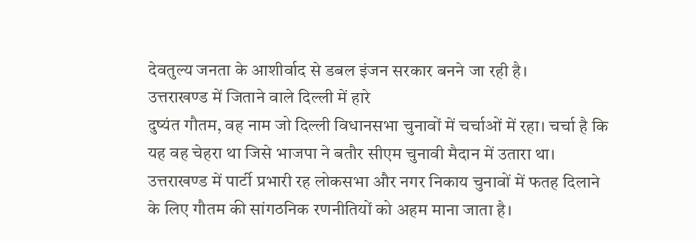देवतुल्य जनता के आशीर्वाद से डबल इंजन सरकार बनने जा रही है।
उत्तराखण्ड में जिताने वाले दिल्ली में हारे
दुष्यंत गौतम, वह नाम जो दिल्ली विधानसभा चुनावों में चर्चाओं में रहा। चर्चा है कि यह वह चेहरा था जिसे भाजपा ने बतौर सीएम चुनावी मैदान में उतारा था। उत्तराखण्ड में पार्टी प्रभारी रह लोकसभा और नगर निकाय चुनावों में फतह दिलाने के लिए गौतम की सांगठनिक रणनीतियों को अहम माना जाता है।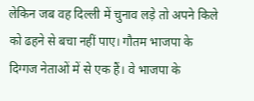लेकिन जब वह दिल्ली में चुनाव लड़े तो अपने किले को ढहने से बचा नहीं पाए। गौतम भाजपा के दिग्गज नेताओं में से एक हैं। वे भाजपा के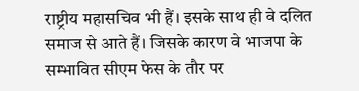राष्ट्रीय महासचिव भी हैं। इसके साथ ही वे दलित समाज से आते हैं। जिसके कारण वे भाजपा के सम्भावित सीएम फेस के तौर पर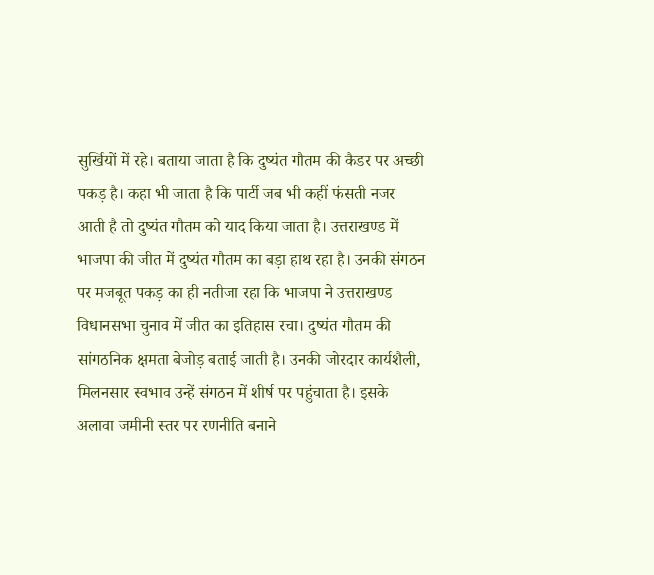सुर्खियों में रहे। बताया जाता है कि दुष्यंत गौतम की कैडर पर अच्छी पकड़ है। कहा भी जाता है कि पार्टी जब भी कहीं फंसती नजर आती है तो दुष्यंत गौतम को याद किया जाता है। उत्तराखण्ड में भाजपा की जीत में दुष्यंत गौतम का बड़ा हाथ रहा है। उनकी संगठन पर मजबूत पकड़ का ही नतीजा रहा कि भाजपा ने उत्तराखण्ड विधानसभा चुनाव में जीत का इतिहास रचा। दुष्यंत गौतम की सांगठनिक क्षमता बेजोड़ बताई जाती है। उनकी जोरदार कार्यशैली, मिलनसार स्वभाव उन्हें संगठन में शीर्ष पर पहुंचाता है। इसके अलावा जमीनी स्तर पर रणनीति बनाने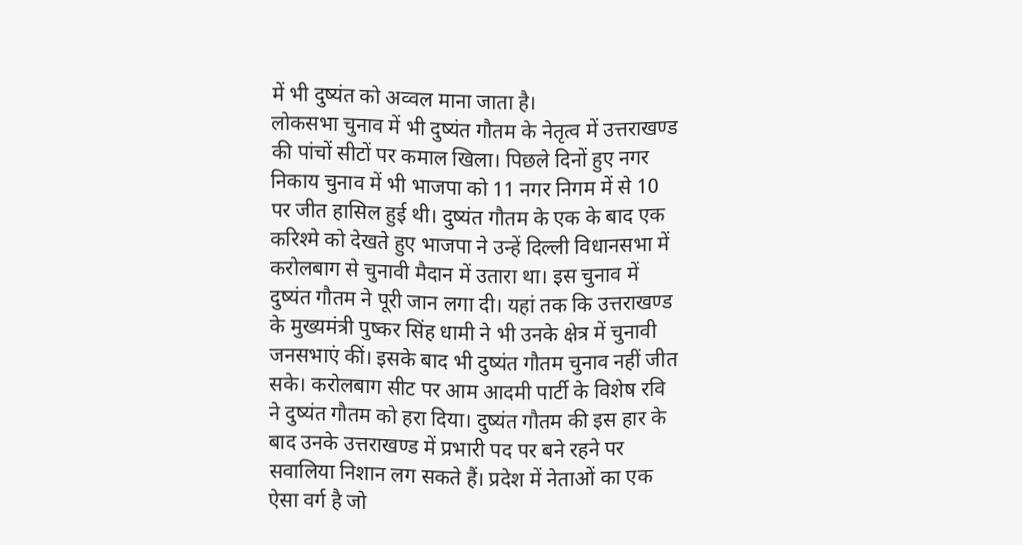में भी दुष्यंत को अव्वल माना जाता है।
लोकसभा चुनाव में भी दुष्यंत गौतम के नेतृत्व में उत्तराखण्ड की पांचों सीटों पर कमाल खिला। पिछले दिनों हुए नगर निकाय चुनाव में भी भाजपा को 11 नगर निगम में से 10 पर जीत हासिल हुई थी। दुष्यंत गौतम के एक के बाद एक करिश्मे को देखते हुए भाजपा ने उन्हें दिल्ली विधानसभा में करोलबाग से चुनावी मैदान में उतारा था। इस चुनाव में दुष्यंत गौतम ने पूरी जान लगा दी। यहां तक कि उत्तराखण्ड के मुख्यमंत्री पुष्कर सिंह धामी ने भी उनके क्षेत्र में चुनावी जनसभाएं कीं। इसके बाद भी दुष्यंत गौतम चुनाव नहीं जीत सके। करोलबाग सीट पर आम आदमी पार्टी के विशेष रवि ने दुष्यंत गौतम को हरा दिया। दुष्यंत गौतम की इस हार के बाद उनके उत्तराखण्ड में प्रभारी पद पर बने रहने पर सवालिया निशान लग सकते हैं। प्रदेश में नेताओं का एक ऐसा वर्ग है जो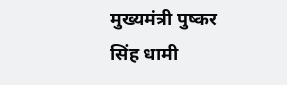मुख्यमंत्री पुष्कर सिंह धामी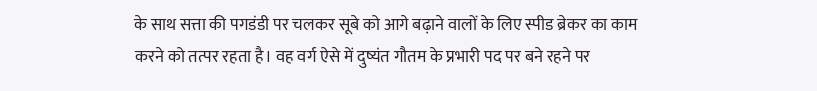के साथ सत्ता की पगडंडी पर चलकर सूबे को आगे बढ़ाने वालों के लिए स्पीड ब्रेकर का काम करने को तत्पर रहता है। वह वर्ग ऐसे में दुष्यंत गौतम के प्रभारी पद पर बने रहने पर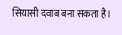सियासी दवाब बना सकता है।